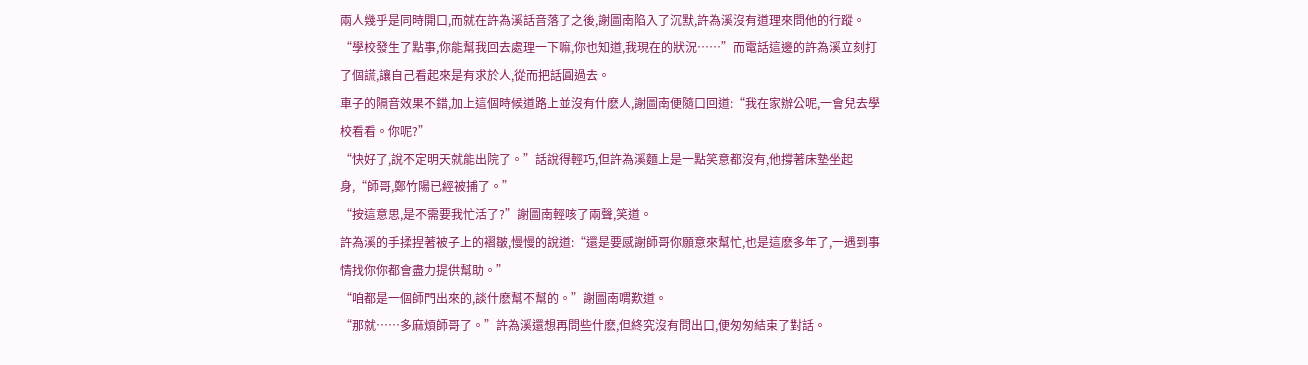兩人幾乎是同時開口,而就在許為溪話音落了之後,謝圖南陷入了沉默,許為溪沒有道理來問他的行蹤。
“學校發生了點事,你能幫我回去處理一下嘛,你也知道,我現在的狀況……”而電話這邊的許為溪立刻打了個謊,讓自己看起來是有求於人,從而把話圓過去。
車子的隔音效果不錯,加上這個時候道路上並沒有什麽人,謝圖南便隨口回道:“我在家辦公呢,一會兒去學校看看。你呢?”
“快好了,說不定明天就能出院了。”話說得輕巧,但許為溪麵上是一點笑意都沒有,他撐著床墊坐起身,“師哥,鄭竹陽已經被捕了。”
“按這意思,是不需要我忙活了?”謝圖南輕咳了兩聲,笑道。
許為溪的手揉捏著被子上的褶皺,慢慢的說道:“還是要感謝師哥你願意來幫忙,也是這麽多年了,一遇到事情找你你都會盡力提供幫助。”
“咱都是一個師門出來的,談什麽幫不幫的。”謝圖南喟歎道。
“那就……多麻煩師哥了。”許為溪還想再問些什麽,但終究沒有問出口,便匆匆結束了對話。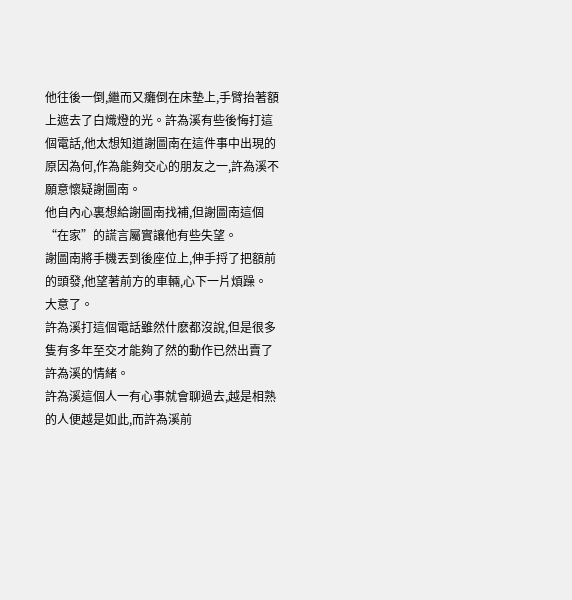他往後一倒,繼而又癱倒在床墊上,手臂抬著額上遮去了白熾燈的光。許為溪有些後悔打這個電話,他太想知道謝圖南在這件事中出現的原因為何,作為能夠交心的朋友之一,許為溪不願意懷疑謝圖南。
他自內心裏想給謝圖南找補,但謝圖南這個“在家”的謊言屬實讓他有些失望。
謝圖南將手機丟到後座位上,伸手捋了把額前的頭發,他望著前方的車輛,心下一片煩躁。
大意了。
許為溪打這個電話雖然什麽都沒說,但是很多隻有多年至交才能夠了然的動作已然出賣了許為溪的情緒。
許為溪這個人一有心事就會聊過去,越是相熟的人便越是如此,而許為溪前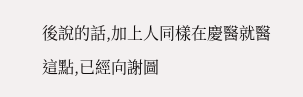後說的話,加上人同樣在慶醫就醫這點,已經向謝圖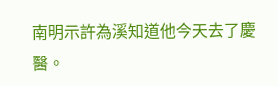南明示許為溪知道他今天去了慶醫。